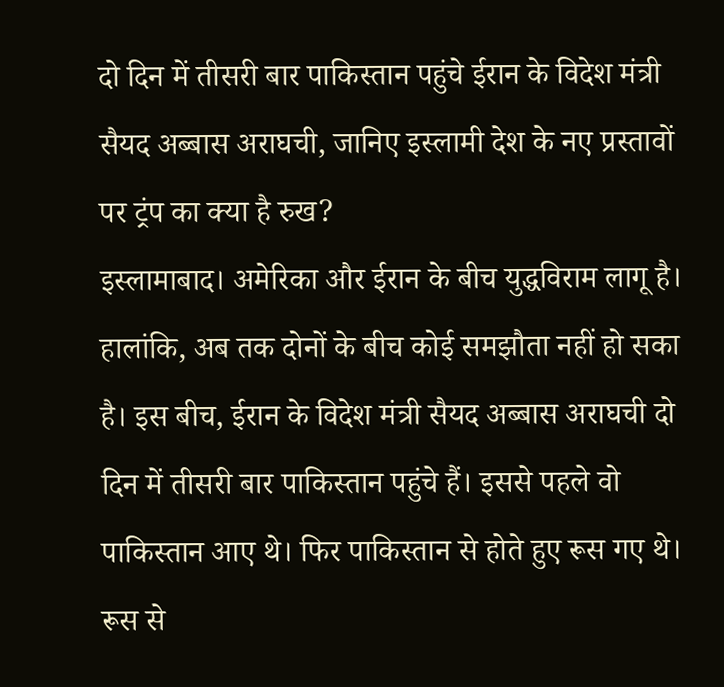दो दिन में तीसरी बार पाकिस्तान पहुंचे ईरान के विदेश मंत्री सैयद अब्बास अराघची, जानिए इस्लामी देश के नए प्रस्तावों पर ट्रंप का क्या है रुख?
इस्लामाबाद। अमेरिका और ईरान के बीच युद्धविराम लागू है। हालांकि, अब तक दोनों के बीच कोई समझौता नहीं हो सका है। इस बीच, ईरान के विदेश मंत्री सैयद अब्बास अराघची दो दिन में तीसरी बार पाकिस्तान पहुंचे हैं। इससे पहले वो पाकिस्तान आए थे। फिर पाकिस्तान से होते हुए रूस गए थे। रूस से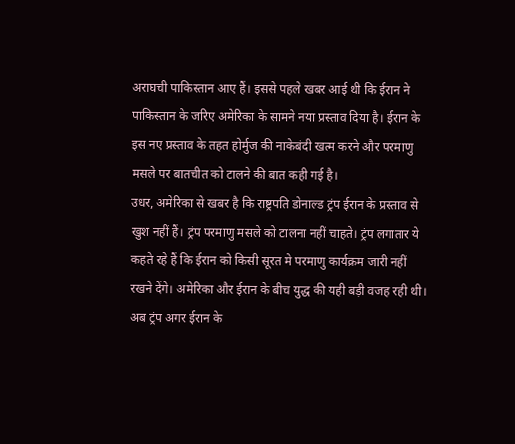अराघची पाकिस्तान आए हैं। इससे पहले खबर आई थी कि ईरान ने पाकिस्तान के जरिए अमेरिका के सामने नया प्रस्ताव दिया है। ईरान के इस नए प्रस्ताव के तहत होर्मुज की नाकेबंदी खत्म करने और परमाणु मसले पर बातचीत को टालने की बात कही गई है।
उधर, अमेरिका से खबर है कि राष्ट्रपति डोनाल्ड ट्रंप ईरान के प्रस्ताव से खुश नहीं हैं। ट्रंप परमाणु मसले को टालना नहीं चाहते। ट्रंप लगातार ये कहते रहे हैं कि ईरान को किसी सूरत मे परमाणु कार्यक्रम जारी नहीं रखने देंगे। अमेरिका और ईरान के बीच युद्ध की यही बड़ी वजह रही थी। अब ट्रंप अगर ईरान के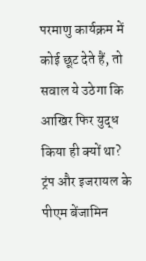परमाणु कार्यक्रम में कोई छूट देते हैं, तो सवाल ये उठेगा कि आखिर फिर युद्ध किया ही क्यों था? ट्रंप और इजरायल के पीएम बेंजामिन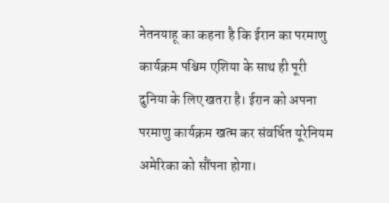नेतनयाहू का कहना है कि ईरान का परमाणु कार्यक्रम पश्चिम एशिया के साथ ही पूरी दुनिया के लिए खतरा है। ईरान को अपना परमाणु कार्यक्रम खत्म कर संवर्धित यूरेनियम अमेरिका को सौंपना होगा।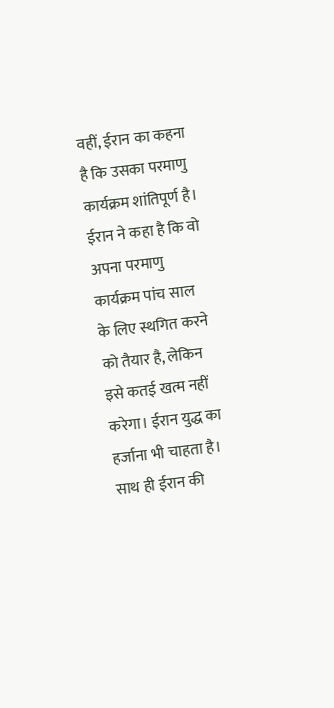वहीं, ईरान का कहना है कि उसका परमाणु कार्यक्रम शांतिपूर्ण है। ईरान ने कहा है कि वो अपना परमाणु कार्यक्रम पांच साल के लिए स्थगित करने को तैयार है, लेकिन इसे कतई खत्म नहीं करेगा। ईरान युद्ध का हर्जाना भी चाहता है। साथ ही ईरान की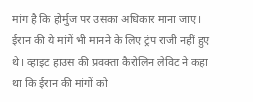मांग है कि होर्मुज पर उसका अधिकार माना जाए। ईरान की ये मांगें भी मानने के लिए ट्रंप राजी नहीं हुए थे। व्हाइट हाउस की प्रवक्ता कैरोलिन लेविट ने कहा था कि ईरान की मांगों को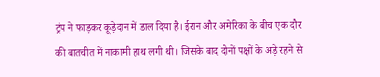ट्रंप ने फाड़कर कूड़ेदान में डाल दिया है। ईरान और अमेरिका के बीच एक दौर की बातचीत में नाकामी हाथ लगी थी। जिसके बाद दोनों पक्षों के अड़े रहने से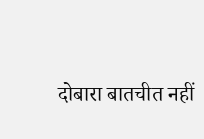दोबारा बातचीत नहीं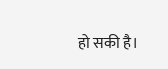हो सकी है।